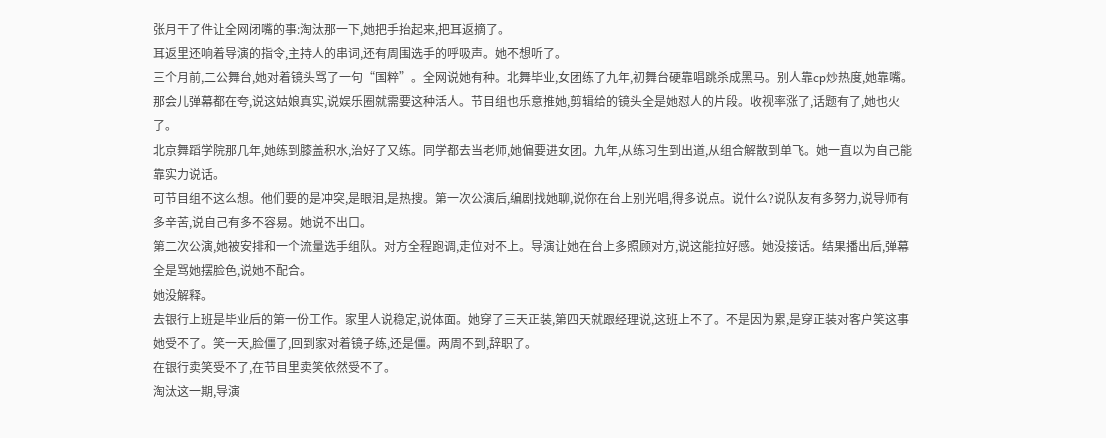张月干了件让全网闭嘴的事:淘汰那一下,她把手抬起来,把耳返摘了。
耳返里还响着导演的指令,主持人的串词,还有周围选手的呼吸声。她不想听了。
三个月前,二公舞台,她对着镜头骂了一句“国粹”。全网说她有种。北舞毕业,女团练了九年,初舞台硬靠唱跳杀成黑马。别人靠cp炒热度,她靠嘴。
那会儿弹幕都在夸,说这姑娘真实,说娱乐圈就需要这种活人。节目组也乐意推她,剪辑给的镜头全是她怼人的片段。收视率涨了,话题有了,她也火了。
北京舞蹈学院那几年,她练到膝盖积水,治好了又练。同学都去当老师,她偏要进女团。九年,从练习生到出道,从组合解散到单飞。她一直以为自己能靠实力说话。
可节目组不这么想。他们要的是冲突,是眼泪,是热搜。第一次公演后,编剧找她聊,说你在台上别光唱,得多说点。说什么?说队友有多努力,说导师有多辛苦,说自己有多不容易。她说不出口。
第二次公演,她被安排和一个流量选手组队。对方全程跑调,走位对不上。导演让她在台上多照顾对方,说这能拉好感。她没接话。结果播出后,弹幕全是骂她摆脸色,说她不配合。
她没解释。
去银行上班是毕业后的第一份工作。家里人说稳定,说体面。她穿了三天正装,第四天就跟经理说,这班上不了。不是因为累,是穿正装对客户笑这事她受不了。笑一天,脸僵了,回到家对着镜子练,还是僵。两周不到,辞职了。
在银行卖笑受不了,在节目里卖笑依然受不了。
淘汰这一期,导演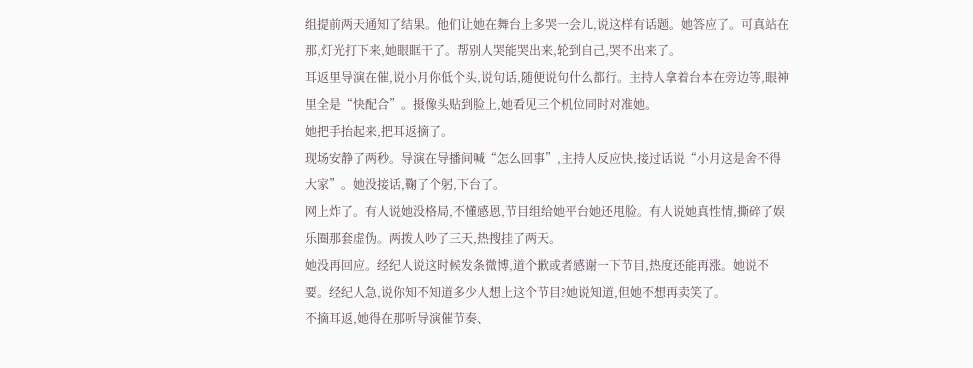组提前两天通知了结果。他们让她在舞台上多哭一会儿,说这样有话题。她答应了。可真站在那,灯光打下来,她眼眶干了。帮别人哭能哭出来,轮到自己,哭不出来了。
耳返里导演在催,说小月你低个头,说句话,随便说句什么都行。主持人拿着台本在旁边等,眼神里全是“快配合”。摄像头贴到脸上,她看见三个机位同时对准她。
她把手抬起来,把耳返摘了。
现场安静了两秒。导演在导播间喊“怎么回事”,主持人反应快,接过话说“小月这是舍不得大家”。她没接话,鞠了个躬,下台了。
网上炸了。有人说她没格局,不懂感恩,节目组给她平台她还甩脸。有人说她真性情,撕碎了娱乐圈那套虚伪。两拨人吵了三天,热搜挂了两天。
她没再回应。经纪人说这时候发条微博,道个歉或者感谢一下节目,热度还能再涨。她说不要。经纪人急,说你知不知道多少人想上这个节目?她说知道,但她不想再卖笑了。
不摘耳返,她得在那听导演催节奏、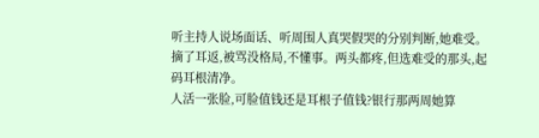听主持人说场面话、听周围人真哭假哭的分别判断,她难受。摘了耳返,被骂没格局,不懂事。两头都疼,但选难受的那头,起码耳根清净。
人活一张脸,可脸值钱还是耳根子值钱?银行那两周她算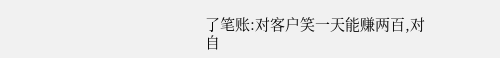了笔账:对客户笑一天能赚两百,对自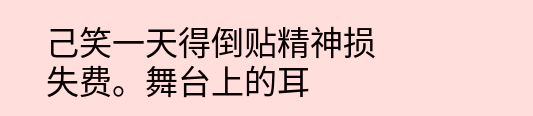己笑一天得倒贴精神损失费。舞台上的耳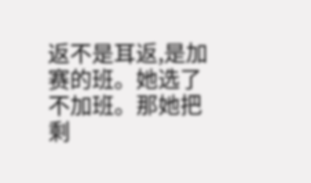返不是耳返,是加赛的班。她选了不加班。那她把剩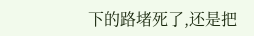下的路堵死了,还是把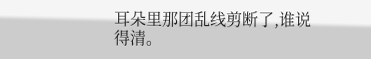耳朵里那团乱线剪断了,谁说得清。